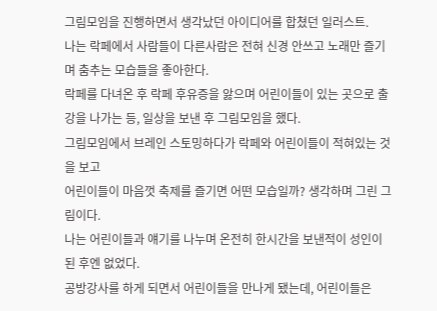그림모임을 진행하면서 생각났던 아이디어를 합쳤던 일러스트.
나는 락페에서 사람들이 다른사람은 전혀 신경 안쓰고 노래만 즐기며 춤추는 모습들을 좋아한다.
락페를 다녀온 후 락페 후유증을 앓으며 어린이들이 있는 곳으로 출강을 나가는 등, 일상을 보낸 후 그림모임을 했다.
그림모임에서 브레인 스토밍하다가 락페와 어린이들이 적혀있는 것을 보고
어린이들이 마음껏 축제를 즐기면 어떤 모습일까? 생각하며 그린 그림이다.
나는 어린이들과 얘기를 나누며 온전히 한시간을 보낸적이 성인이 된 후엔 없었다.
공방강사를 하게 되면서 어린이들을 만나게 됐는데, 어린이들은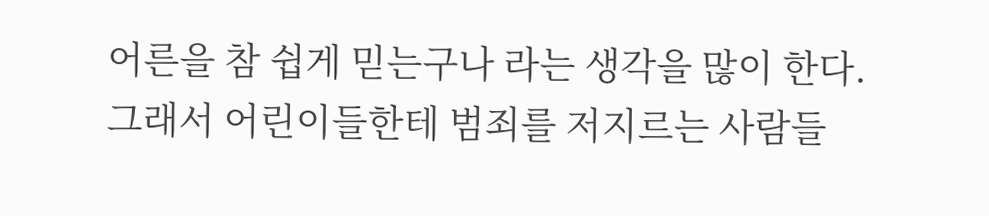어른을 참 쉽게 믿는구나 라는 생각을 많이 한다.
그래서 어린이들한테 범죄를 저지르는 사람들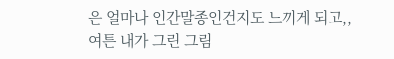은 얼마나 인간말종인건지도 느끼게 되고,,
여튼 내가 그린 그림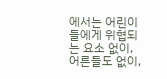에서는 어린이들에게 위협되는 요소 없이, 어른들도 없이,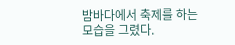밤바다에서 축제를 하는 모습을 그렸다.